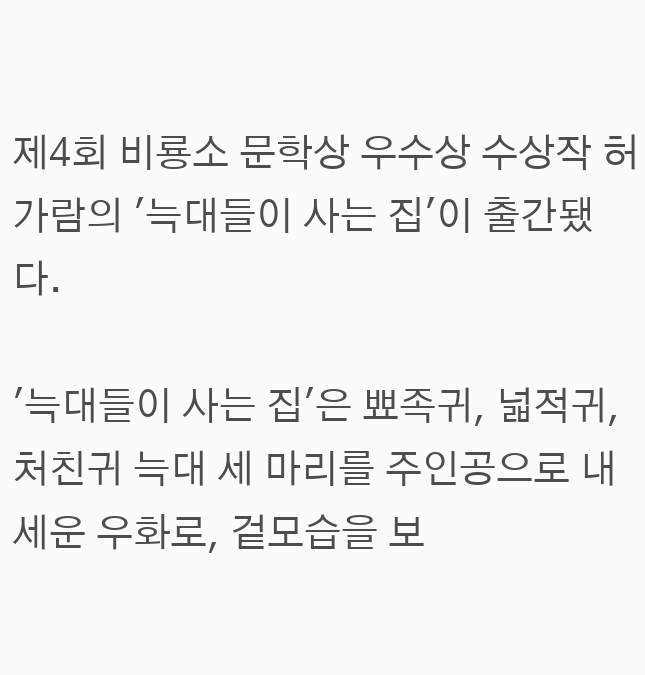제4회 비룡소 문학상 우수상 수상작 허가람의 '늑대들이 사는 집'이 출간됐다.

'늑대들이 사는 집'은 뾰족귀, 넓적귀, 처친귀 늑대 세 마리를 주인공으로 내세운 우화로, 겉모습을 보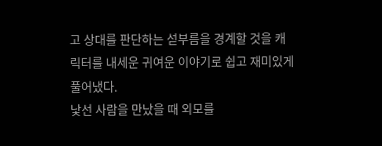고 상대를 판단하는 섣부름을 경계할 것을 캐릭터를 내세운 귀여운 이야기로 쉽고 재미있게 풀어냈다.
낯선 사람을 만났을 때 외모를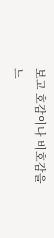보고 호감이나 비호감을 느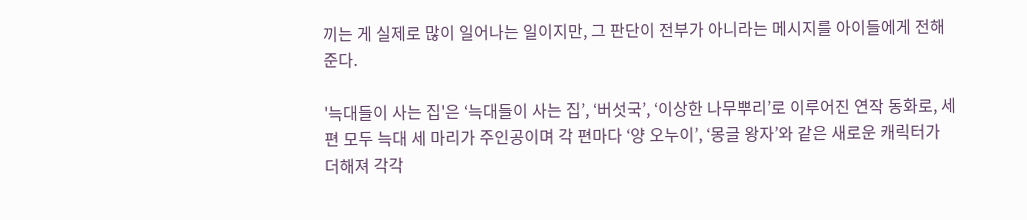끼는 게 실제로 많이 일어나는 일이지만, 그 판단이 전부가 아니라는 메시지를 아이들에게 전해준다.

'늑대들이 사는 집'은 ‘늑대들이 사는 집’, ‘버섯국’, ‘이상한 나무뿌리’로 이루어진 연작 동화로, 세 편 모두 늑대 세 마리가 주인공이며 각 편마다 ‘양 오누이’, ‘몽글 왕자’와 같은 새로운 캐릭터가 더해져 각각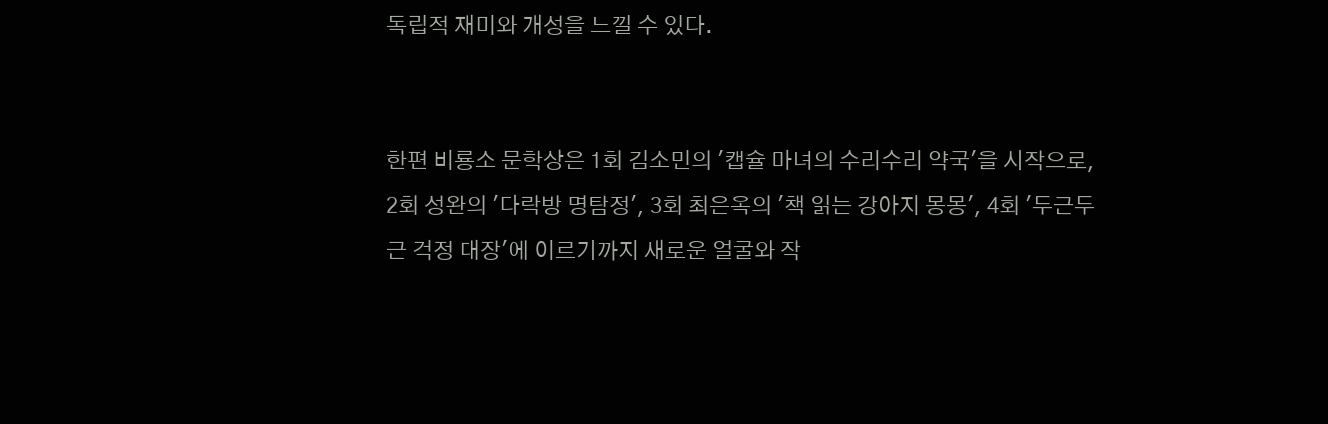독립적 재미와 개성을 느낄 수 있다.


한편 비룡소 문학상은 1회 김소민의 '캡슐 마녀의 수리수리 약국'을 시작으로, 2회 성완의 '다락방 명탐정', 3회 최은옥의 '책 읽는 강아지 몽몽', 4회 '두근두근 걱정 대장'에 이르기까지 새로운 얼굴와 작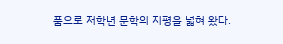품으로 저학년 문학의 지평을 넓혀 왔다.